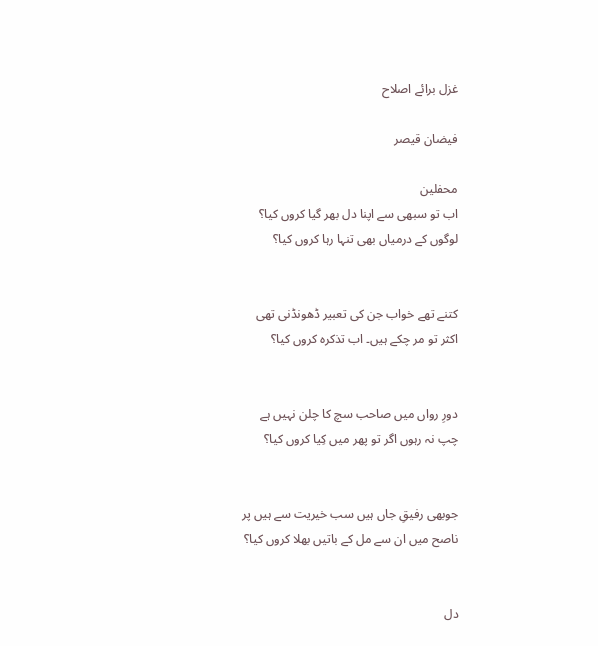غزل برائے اصلاح

فیضان قیصر

محفلین
اب تو سبھی سے اپنا دل بھر گیا کروں کیا؟
لوگوں کے درمیاں بھی تنہا رہا کروں کیا؟


کتنے تھے خواب جن کی تعبیر ڈھونڈنی تھی
اکثر تو مر چکے ہیں۔ اب تذکرہ کروں کیا؟


دورِ رواں میں صاحب سچ کا چلن نہیں ہے
چپ نہ رہوں اگر تو پھر میں کِیا کروں کیا؟


جوبھی رفیقِ جاں ہیں سب خیریت سے ہیں پر
ناصح میں ان سے مل کے باتیں بھلا کروں کیا؟


دل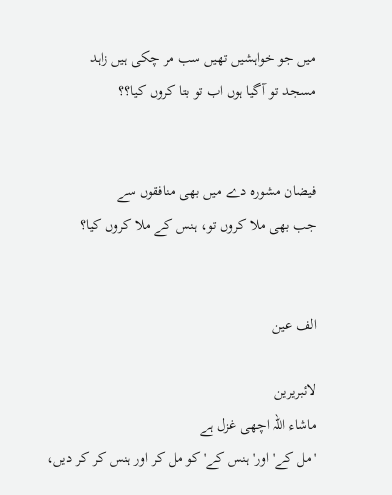میں جو خواہشیں تھیں سب مر چکی ہیں زاہد
مسجد تو آگیا ہوں اب تو بتا کروں کیا؟؟


فیضان مشورہ دے میں بھی منافقوں سے
جب بھی ملا کروں تو، ہنس کے ملا کروں کیا؟


الف عین

لائبریرین
ماشاء اللہ اچھی غزل ہے
'مل کے' اور' ہنس کے' کو مل کر اور ہنس کر کر دیں،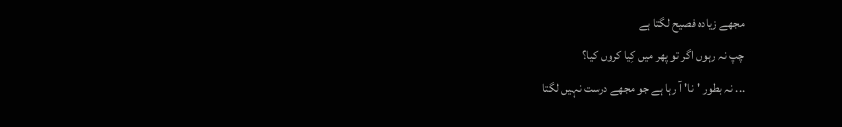مجھے زیادہ فصیح لگتا ہے
چپ نہ رہوں اگر تو پھر میں کِیا کروں کیا؟
... نہ بطور 'نا' آ رہا ہے جو مجھے درست نہیں لگتا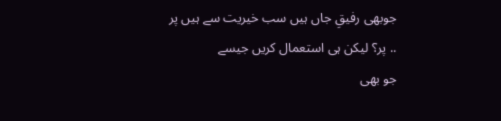جوبھی رفیقِ جاں ہیں سب خیریت سے ہیں پر
.. پر؟ لیکن ہی استعمال کریں جیسے
جو بھی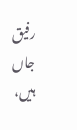رفیق جاں ہیں،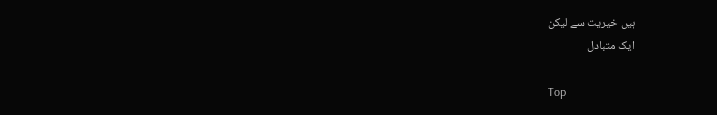ہیں خیریت سے لیکن
ایک متبادل

Top